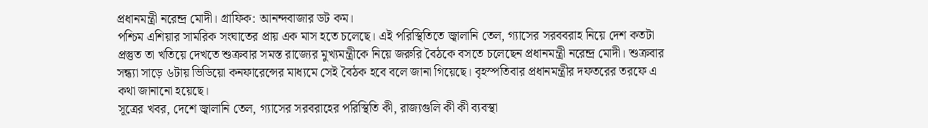প্রধানমন্ত্রী নরেন্দ্র মোদী। গ্রাফিক: আনন্দবাজার ডট কম।
পশ্চিম এশিয়ার সামরিক সংঘাতের প্রায় এক মাস হতে চলেছে। এই পরিস্থিতিতে জ্বালানি তেল, গ্যাসের সরববরাহ নিয়ে দেশ কতটা প্রস্তুত তা খতিয়ে দেখতে শুক্রবার সমস্ত রাজ্যের মুখ্যমন্ত্রীকে নিয়ে জরুরি বৈঠকে বসতে চলেছেন প্রধানমন্ত্রী নরেন্দ্র মোদী। শুক্রবার সন্ধ্যা সাড়ে ৬টায় ভিডিয়ো কনফারেন্সের মাধ্যমে সেই বৈঠক হবে বলে জানা গিয়েছে। বৃহস্পতিবার প্রধানমন্ত্রীর দফতরের তরফে এ কথা জানানো হয়েছে।
সূত্রের খবর, দেশে জ্বালানি তেল, গ্যাসের সরবরাহের পরিস্থিতি কী, রাজ্যগুলি কী কী ব্যবস্থা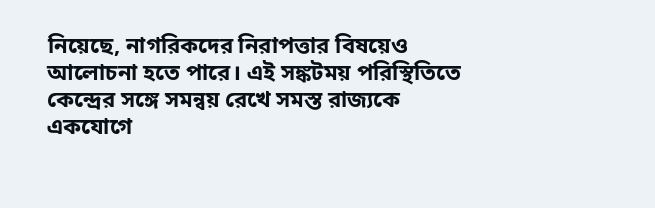নিয়েছে, নাগরিকদের নিরাপত্তার বিষয়েও আলোচনা হতে পারে। এই সঙ্কটময় পরিস্থিতিতে কেন্দ্রের সঙ্গে সমন্বয় রেখে সমস্ত রাজ্যকে একযোগে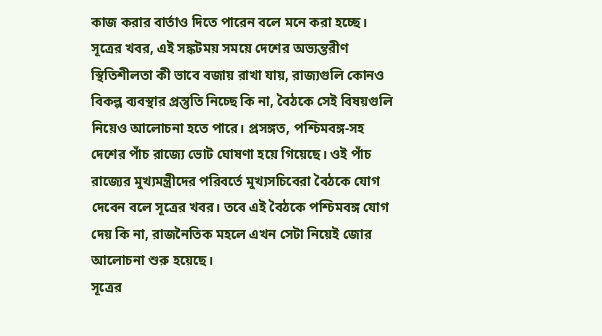কাজ করার বার্তাও দিতে পারেন বলে মনে করা হচ্ছে। সূত্রের খবর, এই সঙ্কটময় সময়ে দেশের অভ্যন্তরীণ স্থিতিশীলতা কী ভাবে বজায় রাখা যায়, রাজ্যগুলি কোনও বিকল্প ব্যবস্থার প্রস্তুতি নিচ্ছে কি না, বৈঠকে সেই বিষয়গুলি নিয়েও আলোচনা হতে পারে। প্রসঙ্গত, পশ্চিমবঙ্গ-সহ দেশের পাঁচ রাজ্যে ভোট ঘোষণা হয়ে গিয়েছে। ওই পাঁচ রাজ্যের মুখ্যমন্ত্রীদের পরিবর্তে মুখ্যসচিবেরা বৈঠকে যোগ দেবেন বলে সূত্রের খবর। তবে এই বৈঠকে পশ্চিমবঙ্গ যোগ দেয় কি না, রাজনৈতিক মহলে এখন সেটা নিয়েই জোর আলোচনা শুরু হয়েছে।
সূত্রের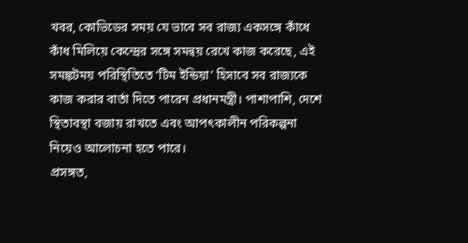খবর, কোভিডের সময় যে ভাবে সব রাজ্য একসঙ্গে কাঁধে কাঁধ মিলিয়ে কেন্দ্রের সঙ্গে সমন্বয় রেখে কাজ করেছে, এই সমঙ্কটময় পরিস্থিতিতে ‘টিম ইন্ডিয়া’ হিসাবে সব রাজ্যকে কাজ করার বার্তা দিতে পারেন প্রধানমন্ত্রী। পাশাপাশি, দেশে স্থিতাবস্থা বজায় রাখতে এবং আপৎকালীন পরিকল্পনা নিয়েও আলোচনা হতে পারে।
প্রসঙ্গত,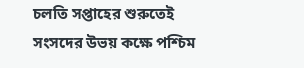চলতি সপ্তাহের শুরুতেই সংসদের উভয় কক্ষে পশ্চিম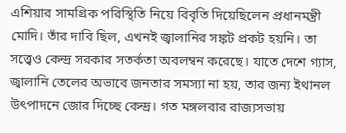এশিয়ার সামগ্রিক পরিস্থিতি নিয়ে বিবৃতি দিয়েছিলেন প্রধানমন্ত্রী মোদি। তাঁর দাবি ছিল, এখনই জ্বালানির সঙ্কট প্রকট হয়নি। তা সত্ত্বেও কেন্দ্র সরকার সতর্কতা অবলম্বন করেছে। যাতে দেশে গ্যাস, জ্বালানি তেলের অভাবে জনতার সমস্যা না হয়, তার জন্য ইথানল উৎপাদনে জোর দিচ্ছে কেন্দ্র। গত মঙ্গলবার রাজ্যসভায়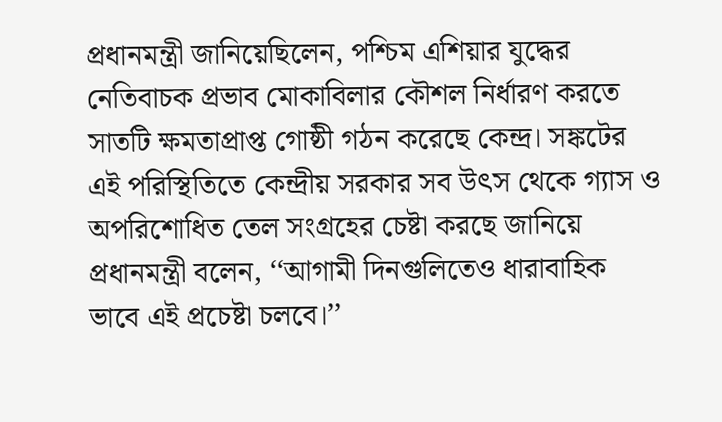প্রধানমন্ত্রী জানিয়েছিলেন, পশ্চিম এশিয়ার যুদ্ধের নেতিবাচক প্রভাব মোকাবিলার কৌশল নির্ধারণ করতে সাতটি ক্ষমতাপ্রাপ্ত গোষ্ঠী গঠন করেছে কেন্দ্র। সঙ্কটের এই পরিস্থিতিতে কেন্দ্রীয় সরকার সব উৎস থেকে গ্যাস ও অপরিশোধিত তেল সংগ্রহের চেষ্টা করছে জানিয়ে প্রধানমন্ত্রী বলেন, ‘‘আগামী দিনগুলিতেও ধারাবাহিক ভাবে এই প্রচেষ্টা চলবে।’’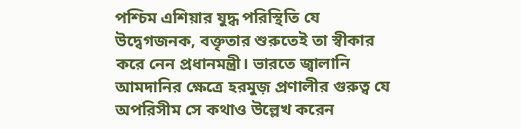পশ্চিম এশিয়ার যুদ্ধ পরিস্থিতি যে উদ্বেগজনক, বক্তৃতার শুরুতেই তা স্বীকার করে নেন প্রধানমন্ত্রী। ভারতে জ্বালানি আমদানির ক্ষেত্রে হরমুজ় প্রণালীর গুরুত্ব যে অপরিসীম সে কথাও উল্লেখ করেন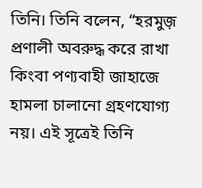তিনি। তিনি বলেন, “হরমুজ় প্রণালী অবরুদ্ধ করে রাখা কিংবা পণ্যবাহী জাহাজে হামলা চালানো গ্রহণযোগ্য নয়। এই সূত্রেই তিনি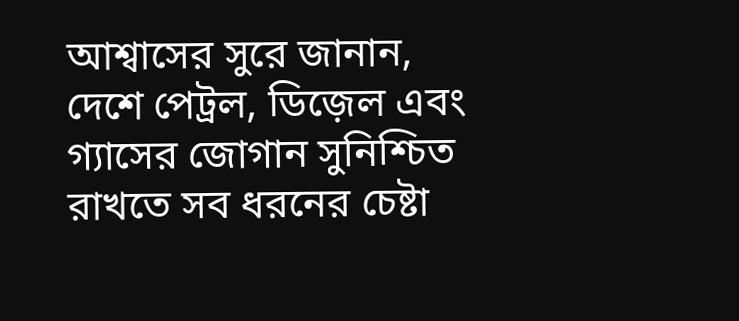আশ্বাসের সুরে জানান, দেশে পেট্রল, ডিজ়েল এবং গ্যাসের জোগান সুনিশ্চিত রাখতে সব ধরনের চেষ্টা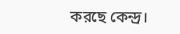করছে কেন্দ্র।